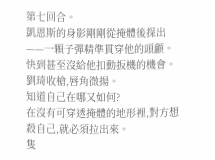第七回合。
凱恩斯的身影剛剛從掩體後探出——一顆子彈精準貫穿他的頭顱。
快到甚至沒給他扣動扳機的機會。
劉琦收槍,唇角微揚。
知道自己在哪又如何?
在沒有可穿透掩體的地形裡,對方想殺自己,就必須拉出來。
隻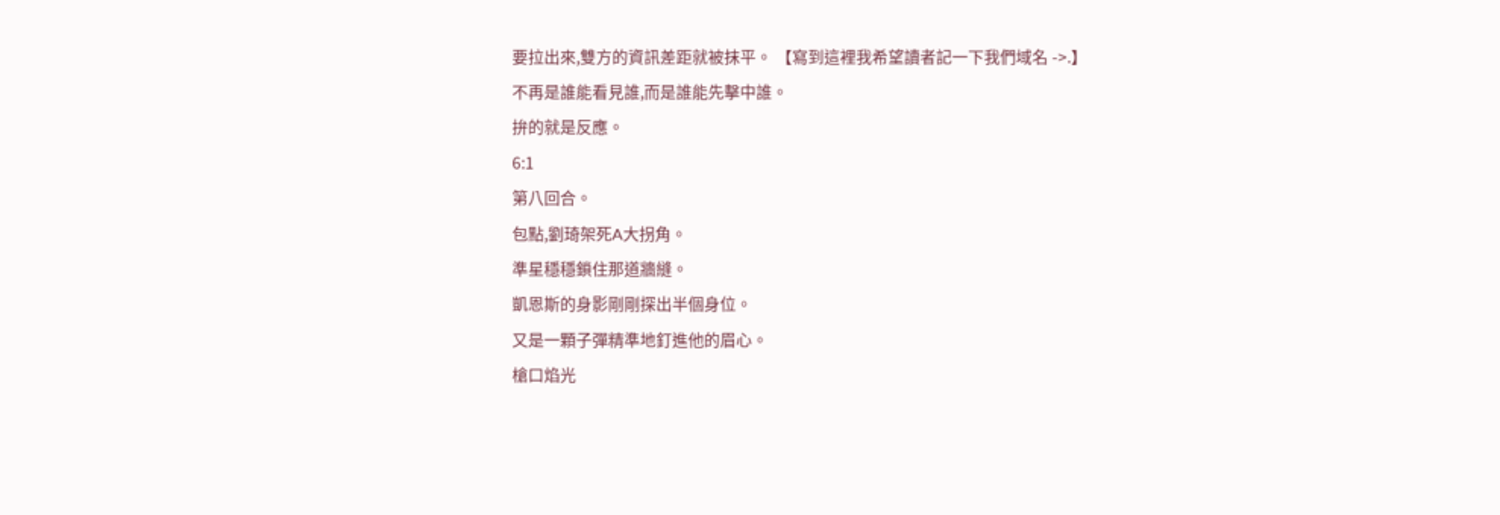要拉出來,雙方的資訊差距就被抹平。 【寫到這裡我希望讀者記一下我們域名 ->.】
不再是誰能看見誰,而是誰能先擊中誰。
拚的就是反應。
6:1
第八回合。
包點,劉琦架死A大拐角。
準星穩穩鎖住那道牆縫。
凱恩斯的身影剛剛探出半個身位。
又是一顆子彈精準地釘進他的眉心。
槍口焰光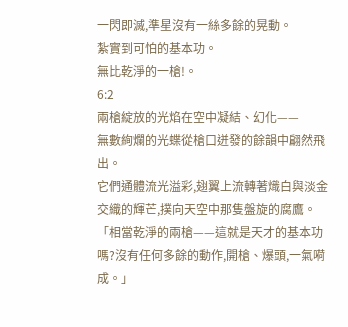一閃即滅,準星沒有一絲多餘的晃動。
紮實到可怕的基本功。
無比乾淨的一槍!。
6:2
兩槍綻放的光焰在空中凝結、幻化——
無數絢爛的光蝶從槍口迸發的餘韻中翩然飛出。
它們通體流光溢彩,翅翼上流轉著熾白與淡金交織的輝芒,撲向天空中那隻盤旋的腐鷹。
「相當乾淨的兩槍——這就是天才的基本功嗎?沒有任何多餘的動作,開槍、爆頭,一氣嗬成。」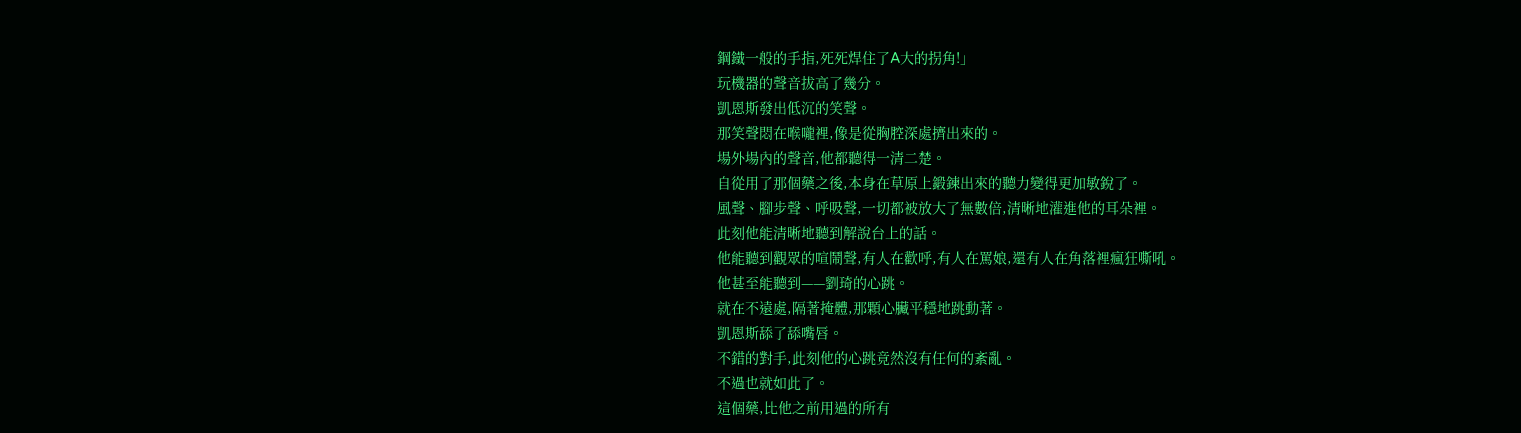鋼鐵一般的手指,死死焊住了A大的拐角!」
玩機器的聲音拔高了幾分。
凱恩斯發出低沉的笑聲。
那笑聲悶在喉嚨裡,像是從胸腔深處擠出來的。
場外場內的聲音,他都聽得一清二楚。
自從用了那個藥之後,本身在草原上鍛鍊出來的聽力變得更加敏銳了。
風聲、腳步聲、呼吸聲,一切都被放大了無數倍,清晰地灌進他的耳朵裡。
此刻他能清晰地聽到解說台上的話。
他能聽到觀眾的喧鬧聲,有人在歡呼,有人在罵娘,還有人在角落裡瘋狂嘶吼。
他甚至能聽到——劉琦的心跳。
就在不遠處,隔著掩體,那顆心臟平穩地跳動著。
凱恩斯舔了舔嘴唇。
不錯的對手,此刻他的心跳竟然沒有任何的紊亂。
不過也就如此了。
這個藥,比他之前用過的所有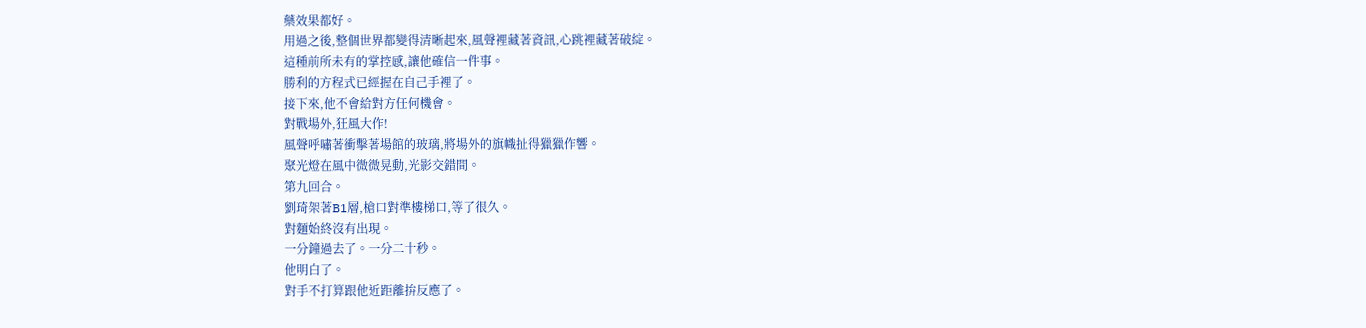藥效果都好。
用過之後,整個世界都變得清晰起來,風聲裡藏著資訊,心跳裡藏著破綻。
這種前所未有的掌控感,讓他確信一件事。
勝利的方程式已經握在自己手裡了。
接下來,他不會給對方任何機會。
對戰場外,狂風大作!
風聲呼嘯著衝擊著場館的玻璃,將場外的旗幟扯得獵獵作響。
聚光燈在風中微微晃動,光影交錯間。
第九回合。
劉琦架著B1層,槍口對準樓梯口,等了很久。
對麵始終沒有出現。
一分鐘過去了。一分二十秒。
他明白了。
對手不打算跟他近距離拚反應了。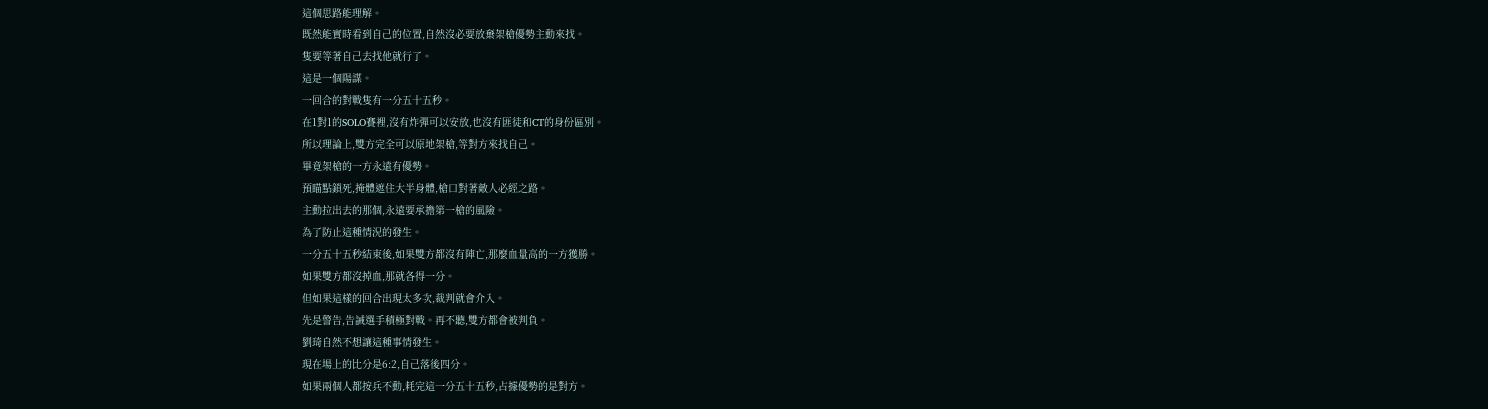這個思路能理解。
既然能實時看到自己的位置,自然沒必要放棄架槍優勢主動來找。
隻要等著自己去找他就行了。
這是一個陽謀。
一回合的對戰隻有一分五十五秒。
在1對1的SOLO賽裡,沒有炸彈可以安放,也沒有匪徒和CT的身份區別。
所以理論上,雙方完全可以原地架槍,等對方來找自己。
畢竟架槍的一方永遠有優勢。
預瞄點鎖死,掩體遮住大半身體,槍口對著敵人必經之路。
主動拉出去的那個,永遠要承擔第一槍的風險。
為了防止這種情況的發生。
一分五十五秒結束後,如果雙方都沒有陣亡,那麼血量高的一方獲勝。
如果雙方都沒掉血,那就各得一分。
但如果這樣的回合出現太多次,裁判就會介入。
先是警告,告誡選手積極對戰。再不聽,雙方都會被判負。
劉琦自然不想讓這種事情發生。
現在場上的比分是6:2,自己落後四分。
如果兩個人都按兵不動,耗完這一分五十五秒,占據優勢的是對方。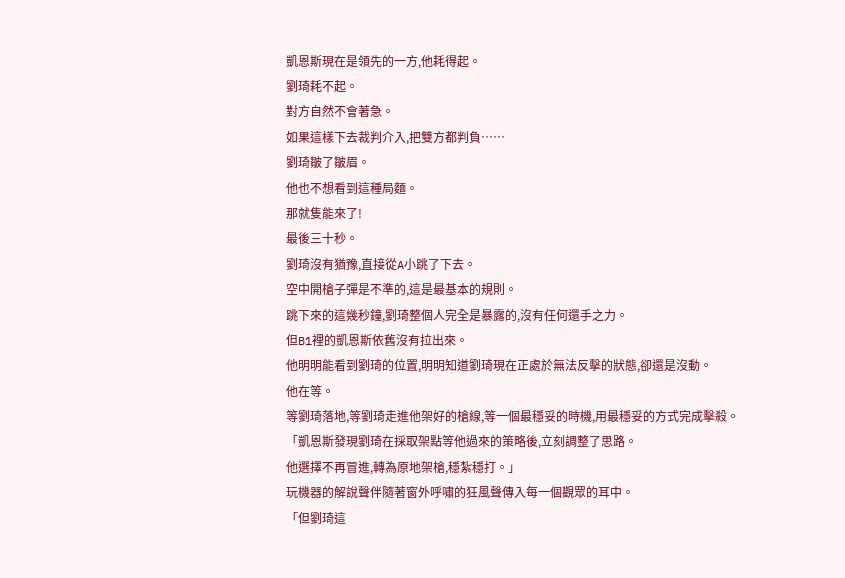凱恩斯現在是領先的一方,他耗得起。
劉琦耗不起。
對方自然不會著急。
如果這樣下去裁判介入,把雙方都判負……
劉琦皺了皺眉。
他也不想看到這種局麵。
那就隻能來了!
最後三十秒。
劉琦沒有猶豫,直接從A小跳了下去。
空中開槍子彈是不準的,這是最基本的規則。
跳下來的這幾秒鐘,劉琦整個人完全是暴露的,沒有任何還手之力。
但B1裡的凱恩斯依舊沒有拉出來。
他明明能看到劉琦的位置,明明知道劉琦現在正處於無法反擊的狀態,卻還是沒動。
他在等。
等劉琦落地,等劉琦走進他架好的槍線,等一個最穩妥的時機,用最穩妥的方式完成擊殺。
「凱恩斯發現劉琦在採取架點等他過來的策略後,立刻調整了思路。
他選擇不再冒進,轉為原地架槍,穩紮穩打。」
玩機器的解說聲伴隨著窗外呼嘯的狂風聲傳入每一個觀眾的耳中。
「但劉琦這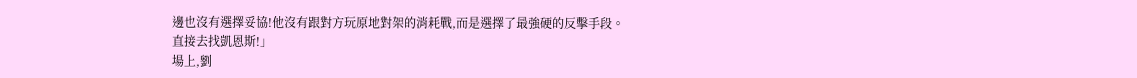邊也沒有選擇妥協!他沒有跟對方玩原地對架的消耗戰,而是選擇了最強硬的反擊手段。
直接去找凱恩斯!」
場上,劉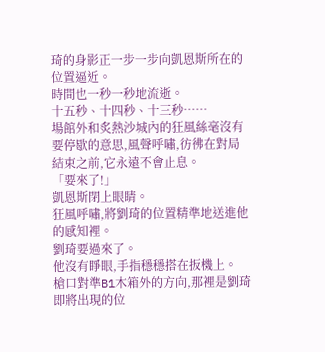琦的身影正一步一步向凱恩斯所在的位置逼近。
時間也一秒一秒地流逝。
十五秒、十四秒、十三秒……
場館外和炙熱沙城內的狂風絲毫沒有要停歇的意思,風聲呼嘯,彷彿在對局結束之前,它永遠不會止息。
「要來了!」
凱恩斯閉上眼睛。
狂風呼嘯,將劉琦的位置精準地送進他的感知裡。
劉琦要過來了。
他沒有睜眼,手指穩穩搭在扳機上。
槍口對準B1木箱外的方向,那裡是劉琦即將出現的位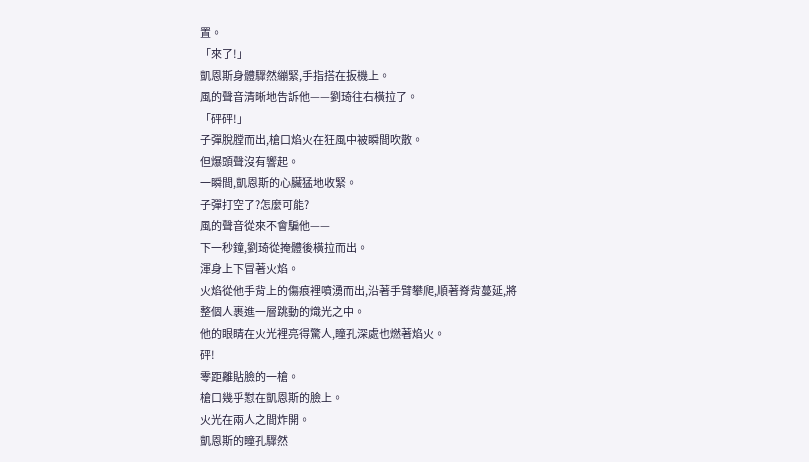置。
「來了!」
凱恩斯身體驟然繃緊,手指搭在扳機上。
風的聲音清晰地告訴他——劉琦往右橫拉了。
「砰砰!」
子彈脫膛而出,槍口焰火在狂風中被瞬間吹散。
但爆頭聲沒有響起。
一瞬間,凱恩斯的心臟猛地收緊。
子彈打空了?怎麼可能?
風的聲音從來不會騙他——
下一秒鐘,劉琦從掩體後橫拉而出。
渾身上下冒著火焰。
火焰從他手背上的傷痕裡噴湧而出,沿著手臂攀爬,順著脊背蔓延,將整個人裹進一層跳動的熾光之中。
他的眼睛在火光裡亮得驚人,瞳孔深處也燃著焰火。
砰!
零距離貼臉的一槍。
槍口幾乎懟在凱恩斯的臉上。
火光在兩人之間炸開。
凱恩斯的瞳孔驟然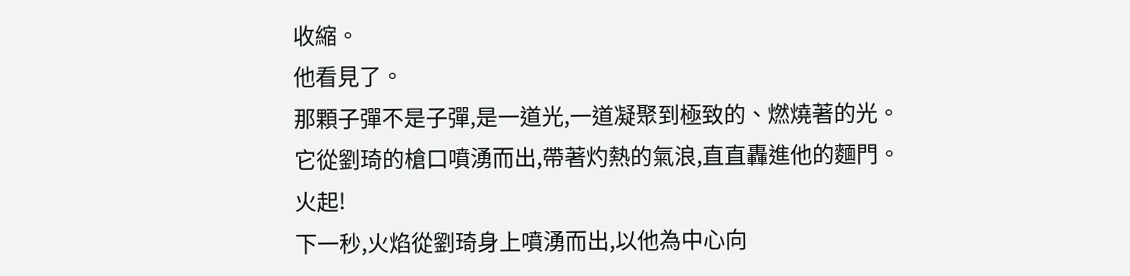收縮。
他看見了。
那顆子彈不是子彈,是一道光,一道凝聚到極致的、燃燒著的光。
它從劉琦的槍口噴湧而出,帶著灼熱的氣浪,直直轟進他的麵門。
火起!
下一秒,火焰從劉琦身上噴湧而出,以他為中心向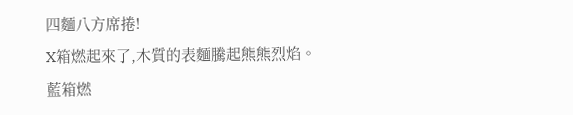四麵八方席捲!
X箱燃起來了,木質的表麵騰起熊熊烈焰。
藍箱燃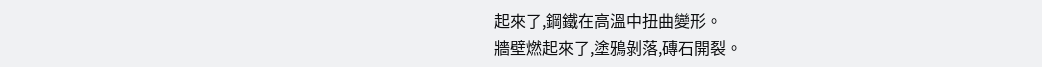起來了,鋼鐵在高溫中扭曲變形。
牆壁燃起來了,塗鴉剝落,磚石開裂。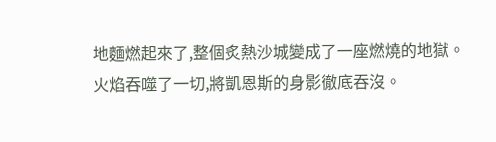地麵燃起來了,整個炙熱沙城變成了一座燃燒的地獄。
火焰吞噬了一切,將凱恩斯的身影徹底吞沒。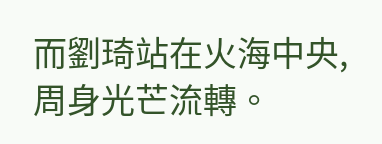而劉琦站在火海中央,周身光芒流轉。